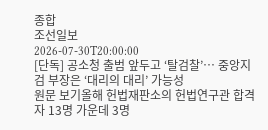종합
조선일보
2026-07-30T20:00:00
[단독] 공소청 출범 앞두고 ‘탈검찰’… 중앙지검 부장은 ‘대리의 대리’ 가능성
원문 보기올해 헌법재판소의 헌법연구관 합격자 13명 가운데 3명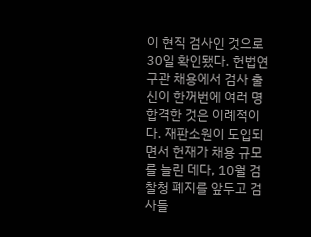이 현직 검사인 것으로 30일 확인됐다. 헌법연구관 채용에서 검사 출신이 한꺼번에 여러 명 합격한 것은 이례적이다. 재판소원이 도입되면서 헌재가 채용 규모를 늘린 데다, 10월 검찰청 폐지를 앞두고 검사들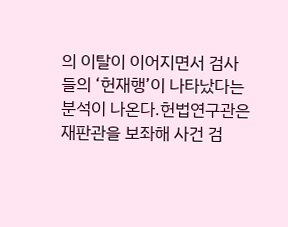의 이탈이 이어지면서 검사들의 ‘헌재행’이 나타났다는 분석이 나온다.헌법연구관은 재판관을 보좌해 사건 검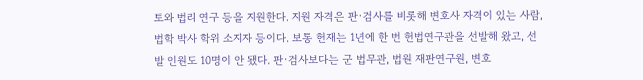토와 법리 연구 등을 지원한다. 지원 자격은 판·검사를 비롯해 변호사 자격이 있는 사람, 법학 박사 학위 소지자 등이다. 보통 헌재는 1년에 한 번 헌법연구관을 선발해 왔고, 선발 인원도 10명이 안 됐다. 판·검사보다는 군 법무관, 법원 재판연구원, 변호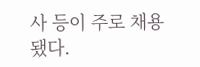사 등이 주로 채용됐다.